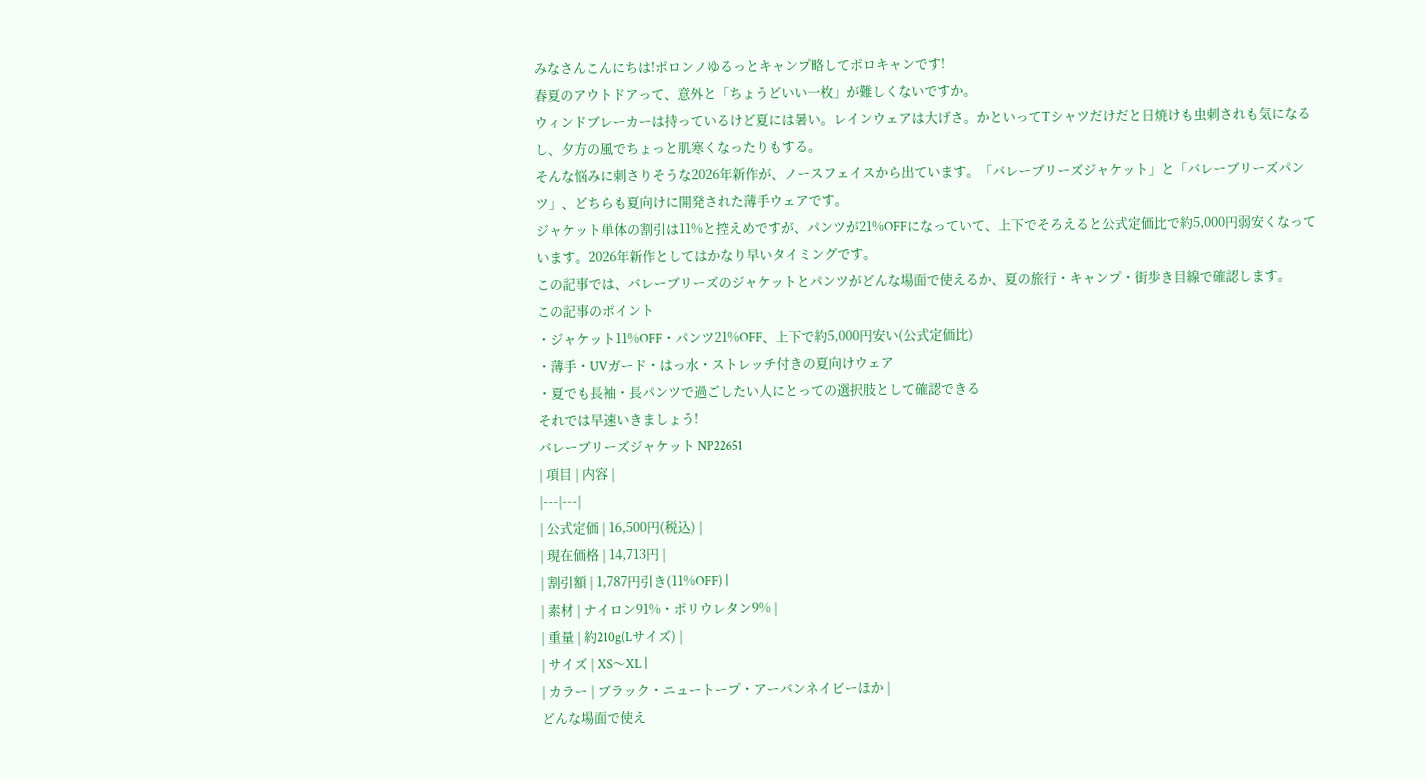みなさんこんにちは!ポロンノゆるっとキャンプ略してポロキャンです!
春夏のアウトドアって、意外と「ちょうどいい一枚」が難しくないですか。
ウィンドブレーカーは持っているけど夏には暑い。レインウェアは大げさ。かといってTシャツだけだと日焼けも虫刺されも気になるし、夕方の風でちょっと肌寒くなったりもする。
そんな悩みに刺さりそうな2026年新作が、ノースフェイスから出ています。「バレーブリーズジャケット」と「バレーブリーズパンツ」、どちらも夏向けに開発された薄手ウェアです。
ジャケット単体の割引は11%と控えめですが、パンツが21%OFFになっていて、上下でそろえると公式定価比で約5,000円弱安くなっています。2026年新作としてはかなり早いタイミングです。
この記事では、バレーブリーズのジャケットとパンツがどんな場面で使えるか、夏の旅行・キャンプ・街歩き目線で確認します。
この記事のポイント
・ジャケット11%OFF・パンツ21%OFF、上下で約5,000円安い(公式定価比)
・薄手・UVガード・はっ水・ストレッチ付きの夏向けウェア
・夏でも長袖・長パンツで過ごしたい人にとっての選択肢として確認できる
それでは早速いきましょう!
バレーブリーズジャケット NP22651
| 項目 | 内容 |
|---|---|
| 公式定価 | 16,500円(税込) |
| 現在価格 | 14,713円 |
| 割引額 | 1,787円引き(11%OFF) |
| 素材 | ナイロン91%・ポリウレタン9% |
| 重量 | 約210g(Lサイズ) |
| サイズ | XS〜XL |
| カラー | ブラック・ニュートープ・アーバンネイビーほか |
どんな場面で使え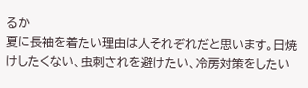るか
夏に長袖を着たい理由は人それぞれだと思います。日焼けしたくない、虫刺されを避けたい、冷房対策をしたい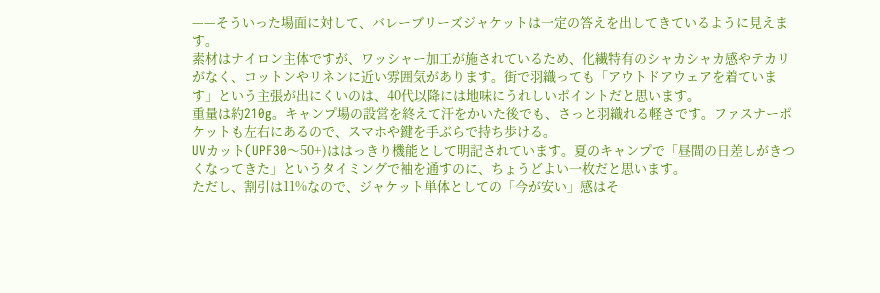——そういった場面に対して、バレーブリーズジャケットは一定の答えを出してきているように見えます。
素材はナイロン主体ですが、ワッシャー加工が施されているため、化繊特有のシャカシャカ感やテカリがなく、コットンやリネンに近い雰囲気があります。街で羽織っても「アウトドアウェアを着ています」という主張が出にくいのは、40代以降には地味にうれしいポイントだと思います。
重量は約210g。キャンプ場の設営を終えて汗をかいた後でも、さっと羽織れる軽さです。ファスナーポケットも左右にあるので、スマホや鍵を手ぶらで持ち歩ける。
UVカット(UPF30〜50+)ははっきり機能として明記されています。夏のキャンプで「昼間の日差しがきつくなってきた」というタイミングで袖を通すのに、ちょうどよい一枚だと思います。
ただし、割引は11%なので、ジャケット単体としての「今が安い」感はそ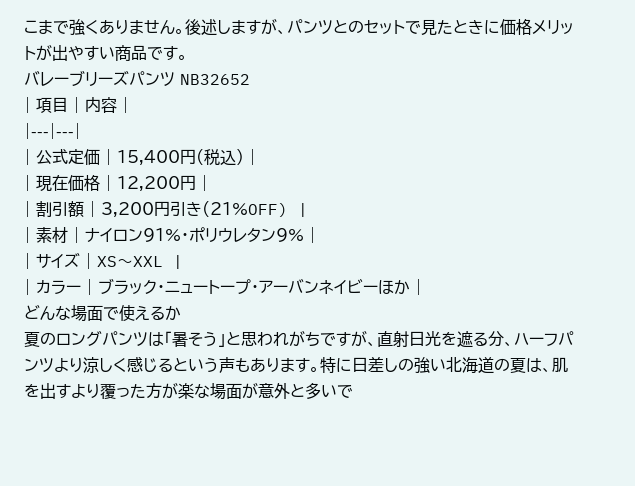こまで強くありません。後述しますが、パンツとのセットで見たときに価格メリットが出やすい商品です。
バレーブリーズパンツ NB32652
| 項目 | 内容 |
|---|---|
| 公式定価 | 15,400円(税込) |
| 現在価格 | 12,200円 |
| 割引額 | 3,200円引き(21%OFF) |
| 素材 | ナイロン91%・ポリウレタン9% |
| サイズ | XS〜XXL |
| カラー | ブラック・ニュートープ・アーバンネイビーほか |
どんな場面で使えるか
夏のロングパンツは「暑そう」と思われがちですが、直射日光を遮る分、ハーフパンツより涼しく感じるという声もあります。特に日差しの強い北海道の夏は、肌を出すより覆った方が楽な場面が意外と多いで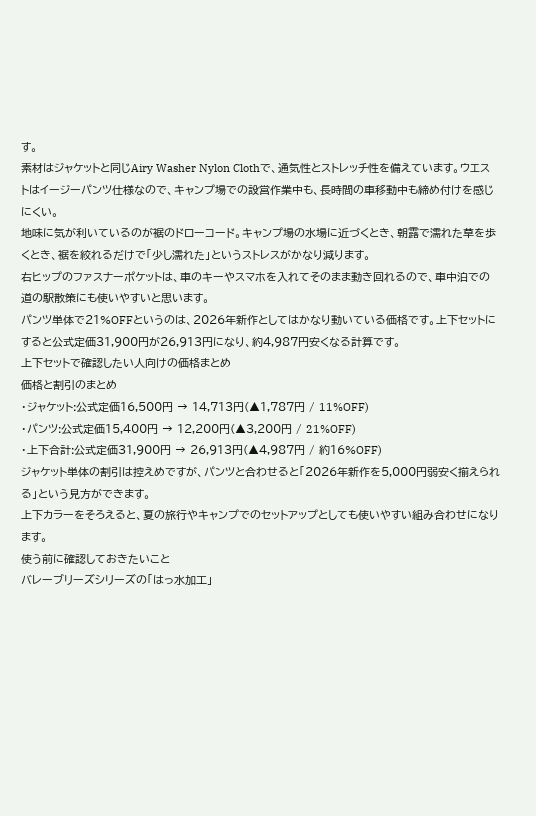す。
素材はジャケットと同じAiry Washer Nylon Clothで、通気性とストレッチ性を備えています。ウエストはイージーパンツ仕様なので、キャンプ場での設営作業中も、長時間の車移動中も締め付けを感じにくい。
地味に気が利いているのが裾のドローコード。キャンプ場の水場に近づくとき、朝露で濡れた草を歩くとき、裾を絞れるだけで「少し濡れた」というストレスがかなり減ります。
右ヒップのファスナーポケットは、車のキーやスマホを入れてそのまま動き回れるので、車中泊での道の駅散策にも使いやすいと思います。
パンツ単体で21%OFFというのは、2026年新作としてはかなり動いている価格です。上下セットにすると公式定価31,900円が26,913円になり、約4,987円安くなる計算です。
上下セットで確認したい人向けの価格まとめ
価格と割引のまとめ
・ジャケット:公式定価16,500円 → 14,713円(▲1,787円 / 11%OFF)
・パンツ:公式定価15,400円 → 12,200円(▲3,200円 / 21%OFF)
・上下合計:公式定価31,900円 → 26,913円(▲4,987円 / 約16%OFF)
ジャケット単体の割引は控えめですが、パンツと合わせると「2026年新作を5,000円弱安く揃えられる」という見方ができます。
上下カラーをそろえると、夏の旅行やキャンプでのセットアップとしても使いやすい組み合わせになります。
使う前に確認しておきたいこと
バレーブリーズシリーズの「はっ水加工」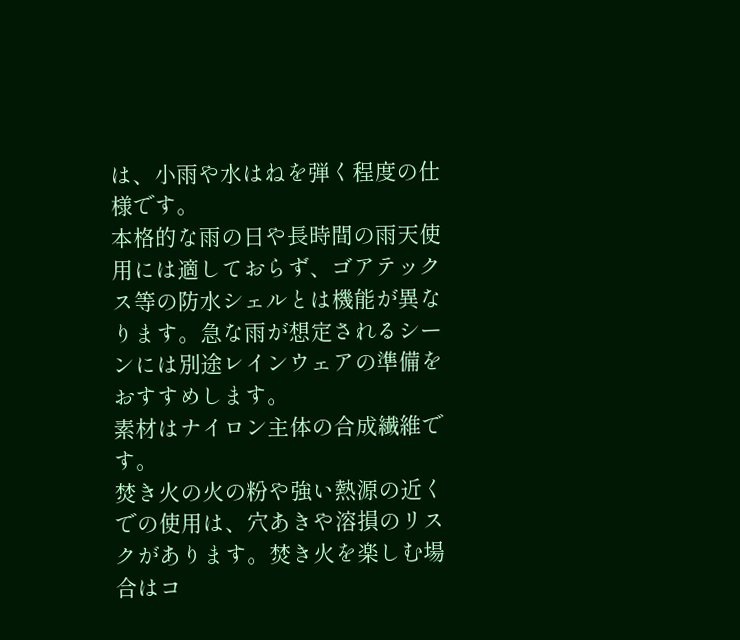は、小雨や水はねを弾く程度の仕様です。
本格的な雨の日や長時間の雨天使用には適しておらず、ゴアテックス等の防水シェルとは機能が異なります。急な雨が想定されるシーンには別途レインウェアの準備をおすすめします。
素材はナイロン主体の合成繊維です。
焚き火の火の粉や強い熱源の近くでの使用は、穴あきや溶損のリスクがあります。焚き火を楽しむ場合はコ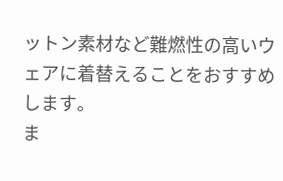ットン素材など難燃性の高いウェアに着替えることをおすすめします。
ま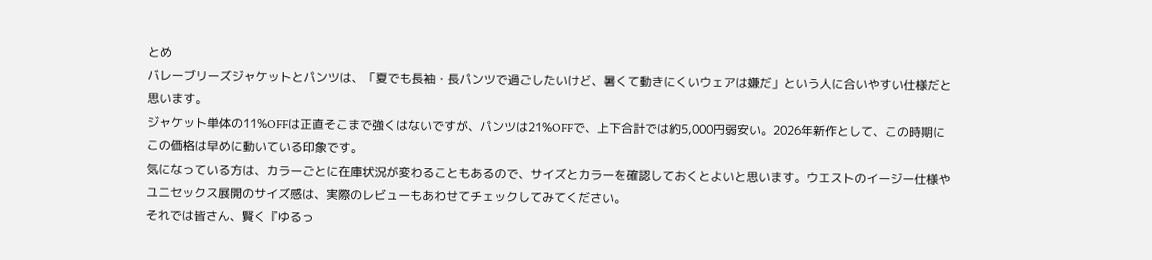とめ
バレーブリーズジャケットとパンツは、「夏でも長袖・長パンツで過ごしたいけど、暑くて動きにくいウェアは嫌だ」という人に合いやすい仕様だと思います。
ジャケット単体の11%OFFは正直そこまで強くはないですが、パンツは21%OFFで、上下合計では約5,000円弱安い。2026年新作として、この時期にこの価格は早めに動いている印象です。
気になっている方は、カラーごとに在庫状況が変わることもあるので、サイズとカラーを確認しておくとよいと思います。ウエストのイージー仕様やユニセックス展開のサイズ感は、実際のレビューもあわせてチェックしてみてください。
それでは皆さん、賢く『ゆるっ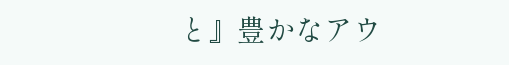と』豊かなアウ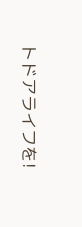トドアライフを!